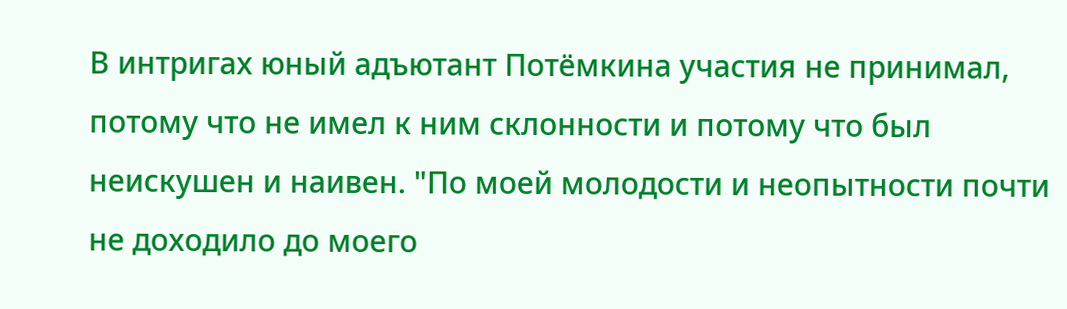В интригах юный адъютант Потёмкина участия не принимал, потому что не имел к ним склонности и потому что был неискушен и наивен. "По моей молодости и неопытности почти не доходило до моего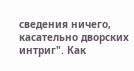сведения ничего, касательно дворских интриг". Как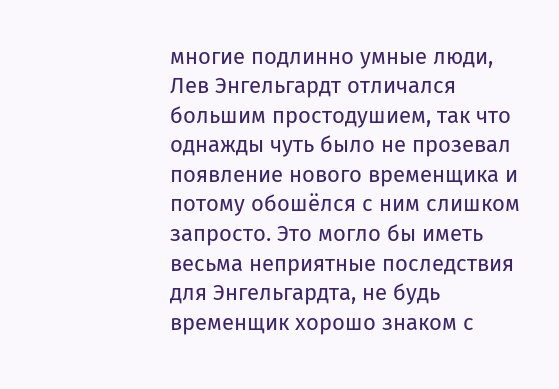многие подлинно умные люди, Лев Энгельгардт отличался большим простодушием, так что однажды чуть было не прозевал появление нового временщика и потому обошёлся с ним слишком запросто. Это могло бы иметь весьма неприятные последствия для Энгельгардта, не будь временщик хорошо знаком с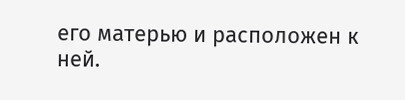его матерью и расположен к ней.